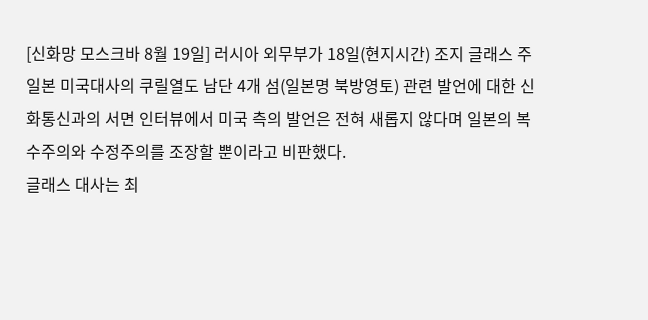[신화망 모스크바 8월 19일] 러시아 외무부가 18일(현지시간) 조지 글래스 주일본 미국대사의 쿠릴열도 남단 4개 섬(일본명 북방영토) 관련 발언에 대한 신화통신과의 서면 인터뷰에서 미국 측의 발언은 전혀 새롭지 않다며 일본의 복수주의와 수정주의를 조장할 뿐이라고 비판했다.
글래스 대사는 최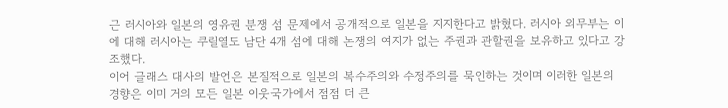근 러시아와 일본의 영유권 분쟁 섬 문제에서 공개적으로 일본을 지지한다고 밝혔다. 러시아 외무부는 이에 대해 러시아는 쿠릴열도 남단 4개 섬에 대해 논쟁의 여지가 없는 주권과 관할권을 보유하고 있다고 강조했다.
이어 글래스 대사의 발언은 본질적으로 일본의 복수주의와 수정주의를 묵인하는 것이며 이러한 일본의 경향은 이미 거의 모든 일본 이웃국가에서 점점 더 큰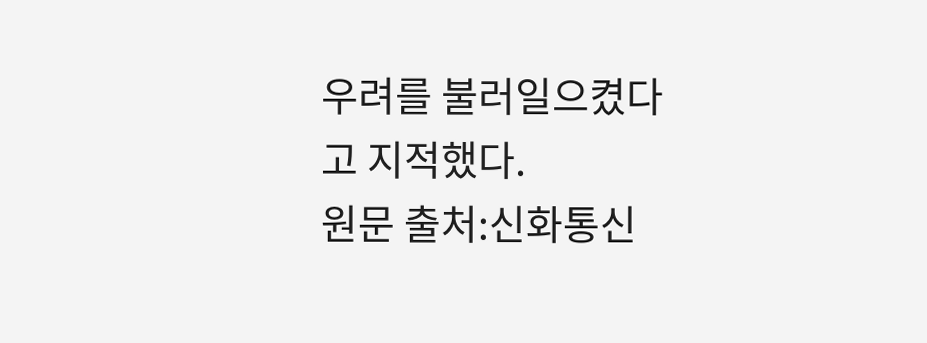우려를 불러일으켰다고 지적했다.
원문 출처:신화통신